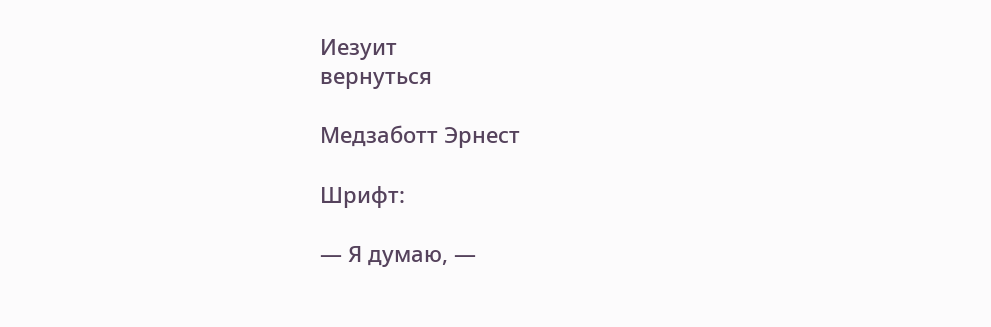Иезуит
вернуться

Медзаботт Эрнест

Шрифт:

— Я думаю, —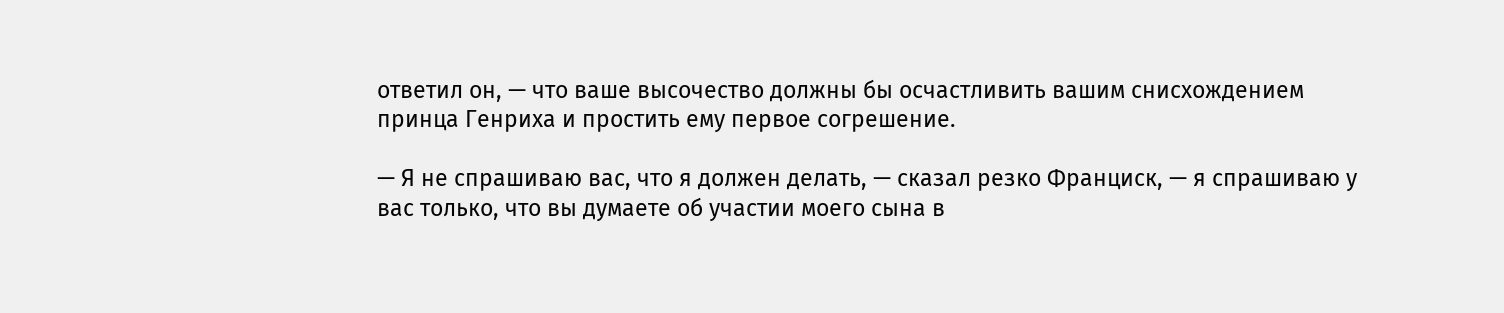ответил он, — что ваше высочество должны бы осчастливить вашим снисхождением принца Генриха и простить ему первое согрешение.

— Я не спрашиваю вас, что я должен делать, — сказал резко Франциск, — я спрашиваю у вас только, что вы думаете об участии моего сына в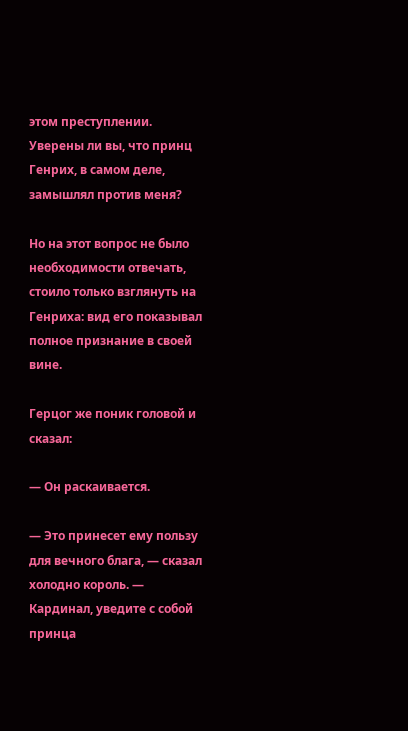этом преступлении. Уверены ли вы, что принц Генрих, в самом деле, замышлял против меня?

Но на этот вопрос не было необходимости отвечать, стоило только взглянуть на Генриха: вид его показывал полное признание в своей вине.

Герцог же поник головой и сказал:

— Он раскаивается.

— Это принесет ему пользу для вечного блага, — сказал холодно король. — Кардинал, уведите с собой принца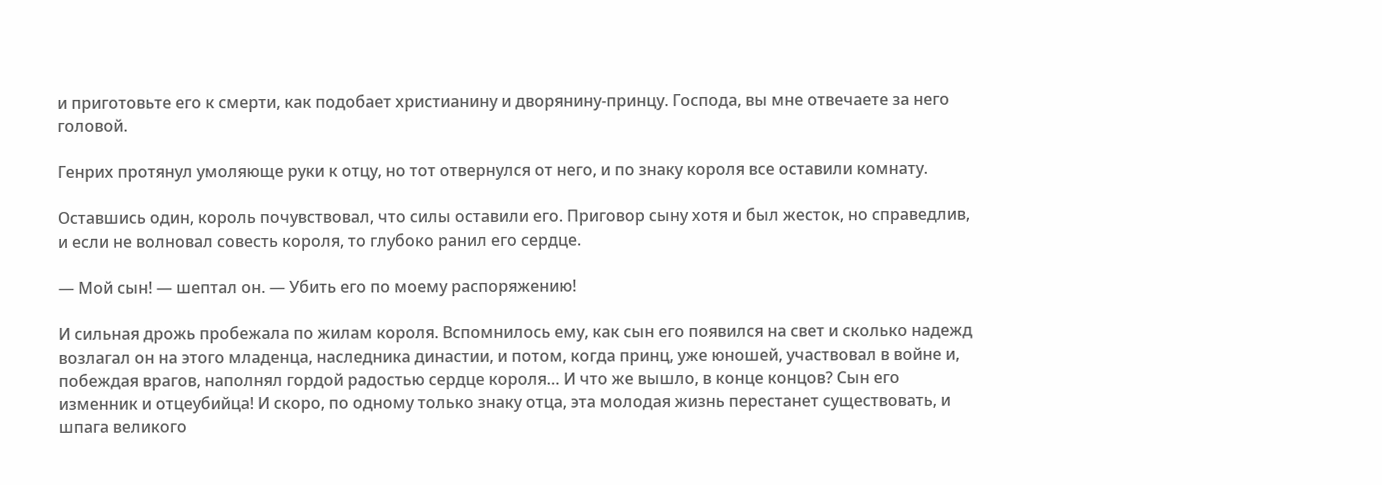и приготовьте его к смерти, как подобает христианину и дворянину-принцу. Господа, вы мне отвечаете за него головой.

Генрих протянул умоляюще руки к отцу, но тот отвернулся от него, и по знаку короля все оставили комнату.

Оставшись один, король почувствовал, что силы оставили его. Приговор сыну хотя и был жесток, но справедлив, и если не волновал совесть короля, то глубоко ранил его сердце.

— Мой сын! — шептал он. — Убить его по моему распоряжению!

И сильная дрожь пробежала по жилам короля. Вспомнилось ему, как сын его появился на свет и сколько надежд возлагал он на этого младенца, наследника династии, и потом, когда принц, уже юношей, участвовал в войне и, побеждая врагов, наполнял гордой радостью сердце короля… И что же вышло, в конце концов? Сын его изменник и отцеубийца! И скоро, по одному только знаку отца, эта молодая жизнь перестанет существовать, и шпага великого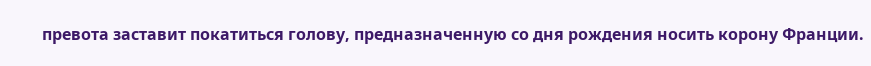превота заставит покатиться голову, предназначенную со дня рождения носить корону Франции.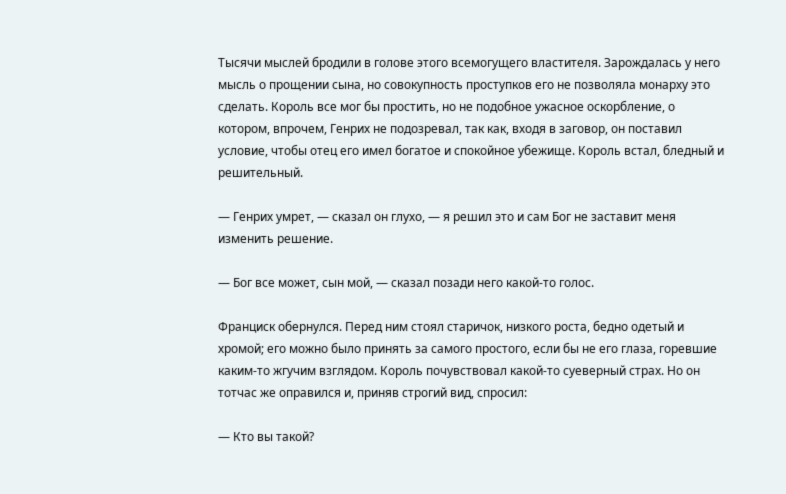Тысячи мыслей бродили в голове этого всемогущего властителя. Зарождалась у него мысль о прощении сына, но совокупность проступков его не позволяла монарху это сделать. Король все мог бы простить, но не подобное ужасное оскорбление, о котором, впрочем, Генрих не подозревал, так как, входя в заговор, он поставил условие, чтобы отец его имел богатое и спокойное убежище. Король встал, бледный и решительный.

— Генрих умрет, — сказал он глухо, — я решил это и сам Бог не заставит меня изменить решение.

— Бог все может, сын мой, — сказал позади него какой-то голос.

Франциск обернулся. Перед ним стоял старичок, низкого роста, бедно одетый и хромой; его можно было принять за самого простого, если бы не его глаза, горевшие каким-то жгучим взглядом. Король почувствовал какой-то суеверный страх. Но он тотчас же оправился и, приняв строгий вид, спросил:

— Кто вы такой?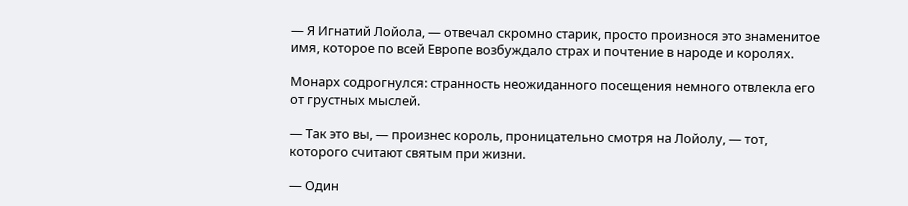— Я Игнатий Лойола, — отвечал скромно старик, просто произнося это знаменитое имя, которое по всей Европе возбуждало страх и почтение в народе и королях.

Монарх содрогнулся: странность неожиданного посещения немного отвлекла его от грустных мыслей.

— Так это вы, — произнес король, проницательно смотря на Лойолу, — тот, которого считают святым при жизни.

— Один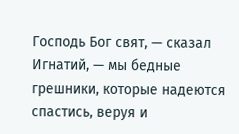Господь Бог свят, — сказал Игнатий, — мы бедные грешники, которые надеются спастись, веруя и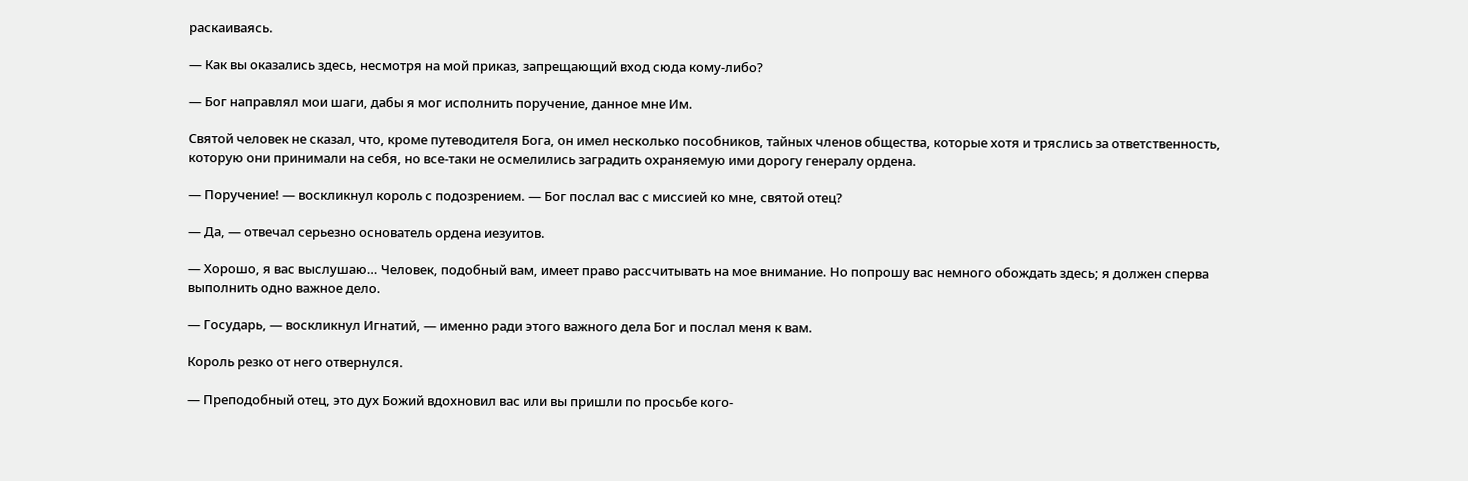раскаиваясь.

— Как вы оказались здесь, несмотря на мой приказ, запрещающий вход сюда кому-либо?

— Бог направлял мои шаги, дабы я мог исполнить поручение, данное мне Им.

Святой человек не сказал, что, кроме путеводителя Бога, он имел несколько пособников, тайных членов общества, которые хотя и тряслись за ответственность, которую они принимали на себя, но все-таки не осмелились заградить охраняемую ими дорогу генералу ордена.

— Поручение! — воскликнул король с подозрением. — Бог послал вас с миссией ко мне, святой отец?

— Да, — отвечал серьезно основатель ордена иезуитов.

— Хорошо, я вас выслушаю… Человек, подобный вам, имеет право рассчитывать на мое внимание. Но попрошу вас немного обождать здесь; я должен сперва выполнить одно важное дело.

— Государь, — воскликнул Игнатий, — именно ради этого важного дела Бог и послал меня к вам.

Король резко от него отвернулся.

— Преподобный отец, это дух Божий вдохновил вас или вы пришли по просьбе кого-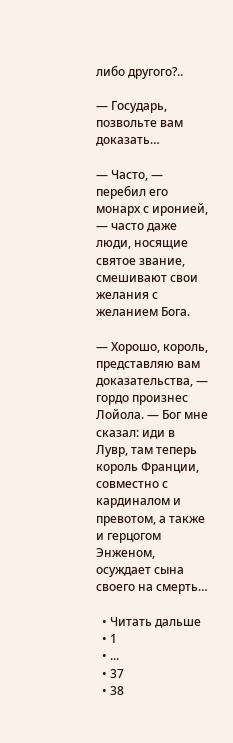либо другого?..

— Государь, позвольте вам доказать…

— Часто, — перебил его монарх с иронией, — часто даже люди, носящие святое звание, смешивают свои желания с желанием Бога.

— Хорошо, король, представляю вам доказательства, — гордо произнес Лойола. — Бог мне сказал: иди в Лувр, там теперь король Франции, совместно с кардиналом и превотом, а также и герцогом Энженом, осуждает сына своего на смерть…

  • Читать дальше
  • 1
  • ...
  • 37
  • 38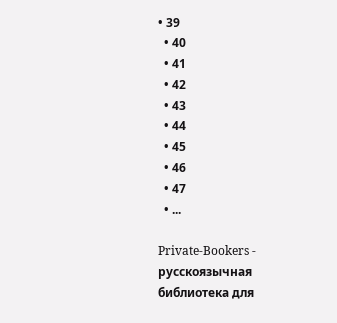• 39
  • 40
  • 41
  • 42
  • 43
  • 44
  • 45
  • 46
  • 47
  • ...

Private-Bookers - русскоязычная библиотека для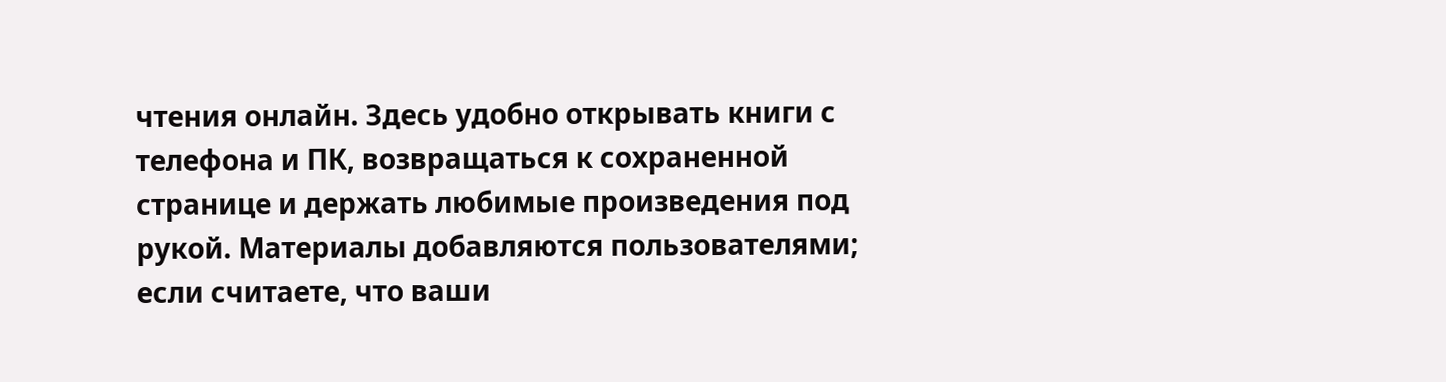чтения онлайн. Здесь удобно открывать книги с телефона и ПК, возвращаться к сохраненной странице и держать любимые произведения под рукой. Материалы добавляются пользователями; если считаете, что ваши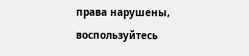права нарушены, воспользуйтесь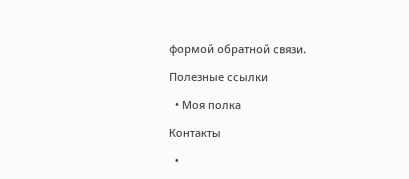формой обратной связи.

Полезные ссылки

  • Моя полка

Контакты

  •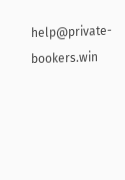help@private-bookers.win